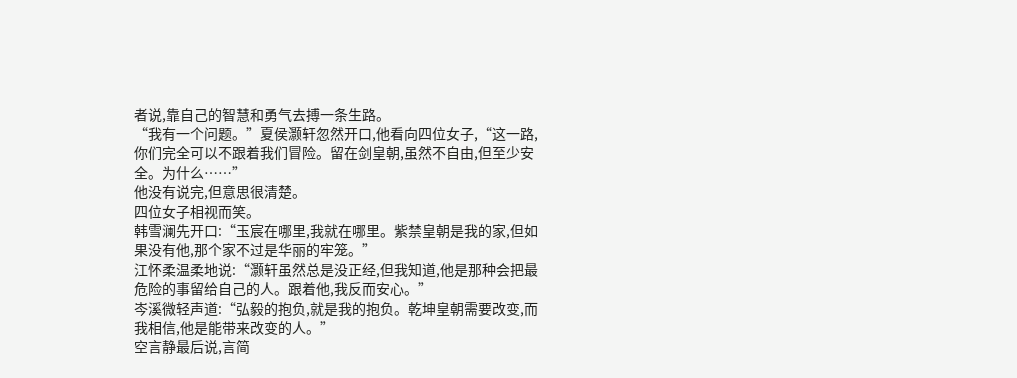者说,靠自己的智慧和勇气去搏一条生路。
“我有一个问题。”夏侯灏轩忽然开口,他看向四位女子,“这一路,你们完全可以不跟着我们冒险。留在剑皇朝,虽然不自由,但至少安全。为什么……”
他没有说完,但意思很清楚。
四位女子相视而笑。
韩雪澜先开口:“玉宸在哪里,我就在哪里。紫禁皇朝是我的家,但如果没有他,那个家不过是华丽的牢笼。”
江怀柔温柔地说:“灏轩虽然总是没正经,但我知道,他是那种会把最危险的事留给自己的人。跟着他,我反而安心。”
岑溪微轻声道:“弘毅的抱负,就是我的抱负。乾坤皇朝需要改变,而我相信,他是能带来改变的人。”
空言静最后说,言简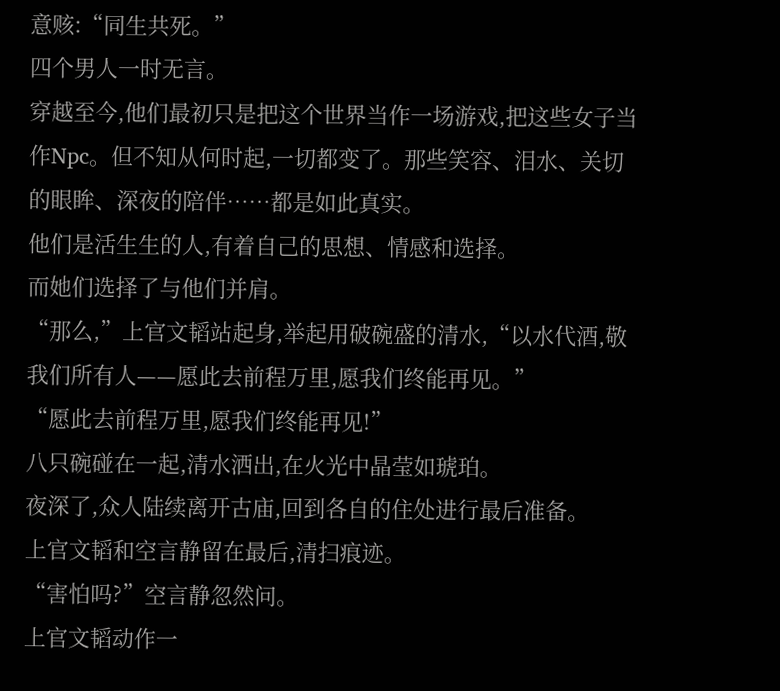意赅:“同生共死。”
四个男人一时无言。
穿越至今,他们最初只是把这个世界当作一场游戏,把这些女子当作Npc。但不知从何时起,一切都变了。那些笑容、泪水、关切的眼眸、深夜的陪伴……都是如此真实。
他们是活生生的人,有着自己的思想、情感和选择。
而她们选择了与他们并肩。
“那么,”上官文韬站起身,举起用破碗盛的清水,“以水代酒,敬我们所有人——愿此去前程万里,愿我们终能再见。”
“愿此去前程万里,愿我们终能再见!”
八只碗碰在一起,清水洒出,在火光中晶莹如琥珀。
夜深了,众人陆续离开古庙,回到各自的住处进行最后准备。
上官文韬和空言静留在最后,清扫痕迹。
“害怕吗?”空言静忽然问。
上官文韬动作一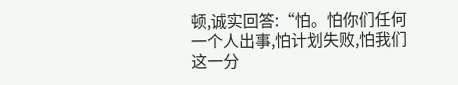顿,诚实回答:“怕。怕你们任何一个人出事,怕计划失败,怕我们这一分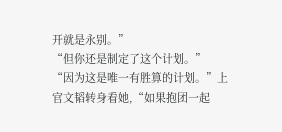开就是永别。”
“但你还是制定了这个计划。”
“因为这是唯一有胜算的计划。”上官文韬转身看她,“如果抱团一起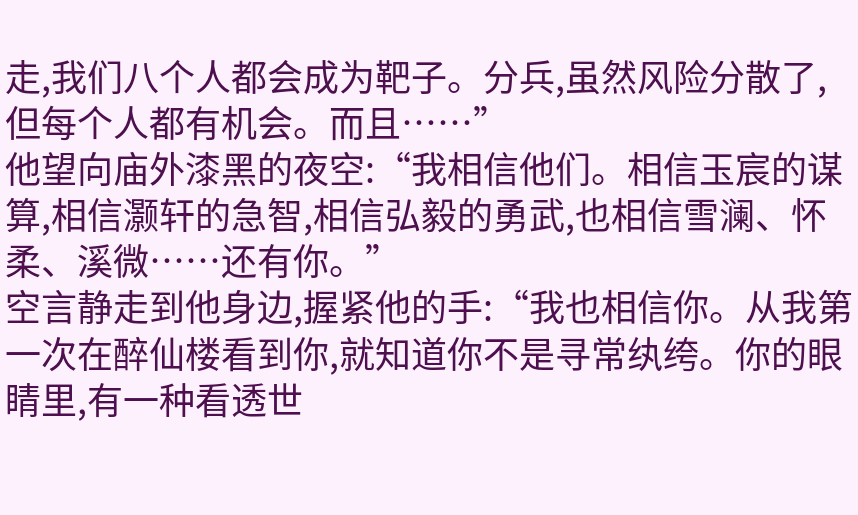走,我们八个人都会成为靶子。分兵,虽然风险分散了,但每个人都有机会。而且……”
他望向庙外漆黑的夜空:“我相信他们。相信玉宸的谋算,相信灏轩的急智,相信弘毅的勇武,也相信雪澜、怀柔、溪微……还有你。”
空言静走到他身边,握紧他的手:“我也相信你。从我第一次在醉仙楼看到你,就知道你不是寻常纨绔。你的眼睛里,有一种看透世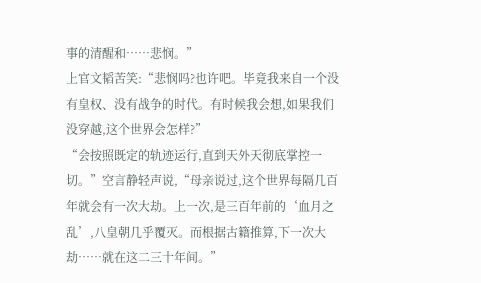事的清醒和……悲悯。”
上官文韬苦笑:“悲悯吗?也许吧。毕竟我来自一个没有皇权、没有战争的时代。有时候我会想,如果我们没穿越,这个世界会怎样?”
“会按照既定的轨迹运行,直到天外天彻底掌控一切。”空言静轻声说,“母亲说过,这个世界每隔几百年就会有一次大劫。上一次,是三百年前的‘血月之乱’,八皇朝几乎覆灭。而根据古籍推算,下一次大劫……就在这二三十年间。”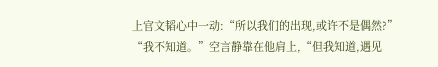上官文韬心中一动:“所以我们的出现,或许不是偶然?”
“我不知道。”空言静靠在他肩上,“但我知道,遇见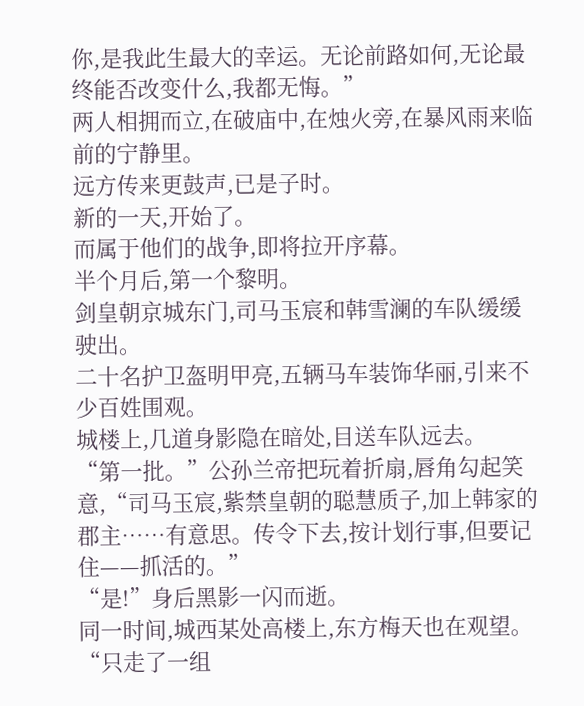你,是我此生最大的幸运。无论前路如何,无论最终能否改变什么,我都无悔。”
两人相拥而立,在破庙中,在烛火旁,在暴风雨来临前的宁静里。
远方传来更鼓声,已是子时。
新的一天,开始了。
而属于他们的战争,即将拉开序幕。
半个月后,第一个黎明。
剑皇朝京城东门,司马玉宸和韩雪澜的车队缓缓驶出。
二十名护卫盔明甲亮,五辆马车装饰华丽,引来不少百姓围观。
城楼上,几道身影隐在暗处,目送车队远去。
“第一批。”公孙兰帝把玩着折扇,唇角勾起笑意,“司马玉宸,紫禁皇朝的聪慧质子,加上韩家的郡主……有意思。传令下去,按计划行事,但要记住——抓活的。”
“是!”身后黑影一闪而逝。
同一时间,城西某处高楼上,东方梅天也在观望。
“只走了一组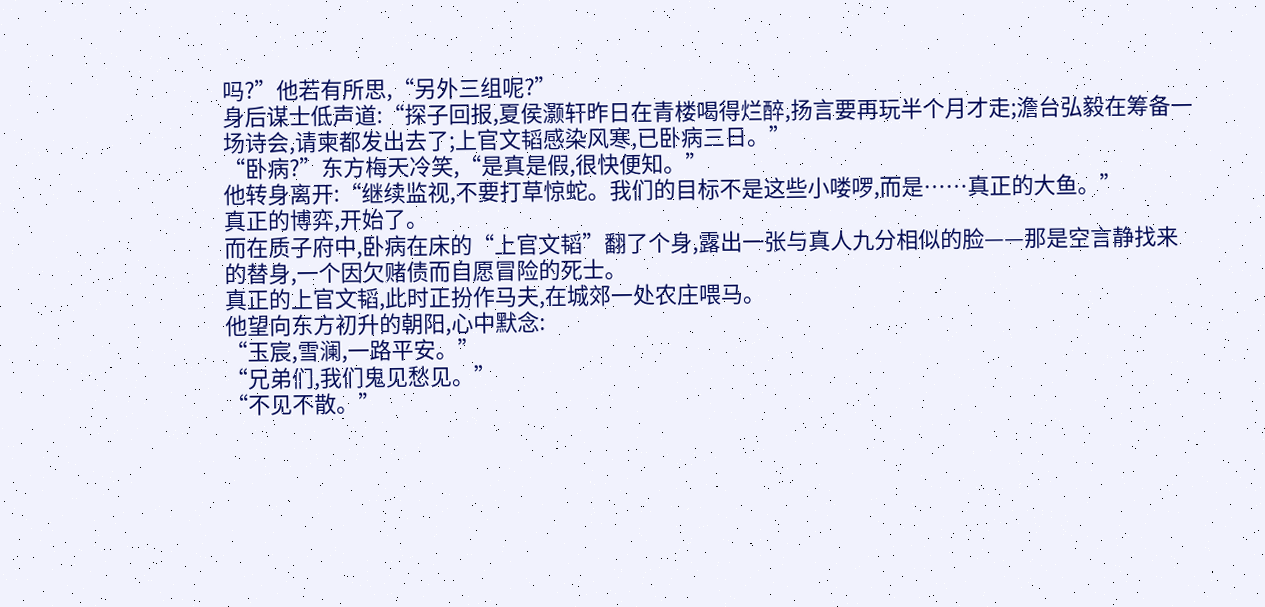吗?”他若有所思,“另外三组呢?”
身后谋士低声道:“探子回报,夏侯灏轩昨日在青楼喝得烂醉,扬言要再玩半个月才走;澹台弘毅在筹备一场诗会,请柬都发出去了;上官文韬感染风寒,已卧病三日。”
“卧病?”东方梅天冷笑,“是真是假,很快便知。”
他转身离开:“继续监视,不要打草惊蛇。我们的目标不是这些小喽啰,而是……真正的大鱼。”
真正的博弈,开始了。
而在质子府中,卧病在床的“上官文韬”翻了个身,露出一张与真人九分相似的脸——那是空言静找来的替身,一个因欠赌债而自愿冒险的死士。
真正的上官文韬,此时正扮作马夫,在城郊一处农庄喂马。
他望向东方初升的朝阳,心中默念:
“玉宸,雪澜,一路平安。”
“兄弟们,我们鬼见愁见。”
“不见不散。”